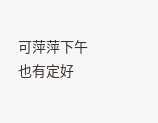可萍萍下午也有定好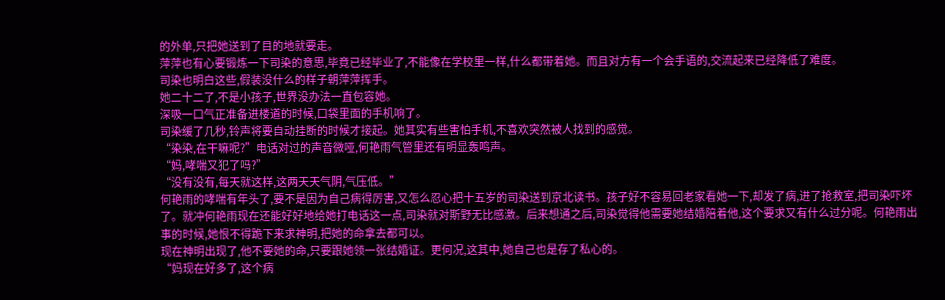的外单,只把她送到了目的地就要走。
萍萍也有心要锻炼一下司染的意思,毕竟已经毕业了,不能像在学校里一样,什么都带着她。而且对方有一个会手语的,交流起来已经降低了难度。
司染也明白这些,假装没什么的样子朝萍萍挥手。
她二十二了,不是小孩子,世界没办法一直包容她。
深吸一口气正准备进楼道的时候,口袋里面的手机响了。
司染缓了几秒,铃声将要自动挂断的时候才接起。她其实有些害怕手机,不喜欢突然被人找到的感觉。
“染染,在干嘛呢?”电话对过的声音微哑,何艳雨气管里还有明显轰鸣声。
“妈,哮喘又犯了吗?”
“没有没有,每天就这样,这两天天气阴,气压低。”
何艳雨的哮喘有年头了,要不是因为自己病得厉害,又怎么忍心把十五岁的司染送到京北读书。孩子好不容易回老家看她一下,却发了病,进了抢救室,把司染吓坏了。就冲何艳雨现在还能好好地给她打电话这一点,司染就对斯野无比感激。后来想通之后,司染觉得他需要她结婚陪着他,这个要求又有什么过分呢。何艳雨出事的时候,她恨不得跪下来求神明,把她的命拿去都可以。
现在神明出现了,他不要她的命,只要跟她领一张结婚证。更何况,这其中,她自己也是存了私心的。
“妈现在好多了,这个病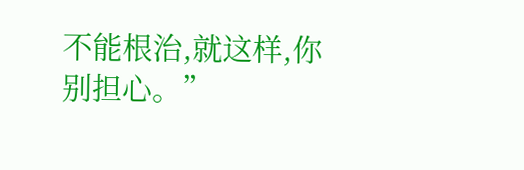不能根治,就这样,你别担心。”